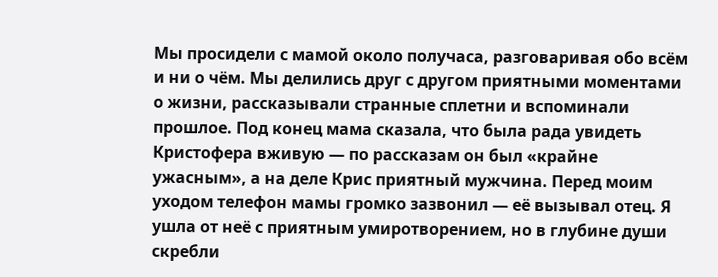Мы просидели с мамой около получаса, разговаривая обо всём и ни о чём. Мы делились друг с другом приятными моментами о жизни, рассказывали странные сплетни и вспоминали прошлое. Под конец мама сказала, что была рада увидеть Кристофера вживую — по рассказам он был «крайне ужасным», а на деле Крис приятный мужчина. Перед моим уходом телефон мамы громко зазвонил — её вызывал отец. Я ушла от неё с приятным умиротворением, но в глубине души скребли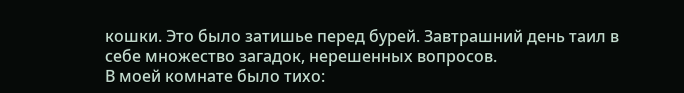кошки. Это было затишье перед бурей. Завтрашний день таил в себе множество загадок, нерешенных вопросов.
В моей комнате было тихо: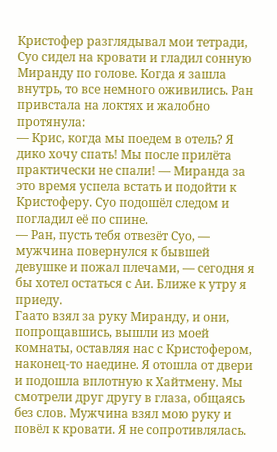Кристофер разглядывал мои тетради, Суо сидел на кровати и гладил сонную Миранду по голове. Когда я зашла внутрь, то все немного оживились. Ран привстала на локтях и жалобно протянула:
— Крис, когда мы поедем в отель? Я дико хочу спать! Мы после прилёта практически не спали! — Миранда за это время успела встать и подойти к Кристоферу. Суо подошёл следом и погладил её по спине.
— Ран, пусть тебя отвезёт Суо, — мужчина повернулся к бывшей девушке и пожал плечами, — сегодня я бы хотел остаться с Аи. Ближе к утру я приеду.
Гаато взял за руку Миранду, и они, попрощавшись, вышли из моей комнаты, оставляя нас с Кристофером, наконец-то наедине. Я отошла от двери и подошла вплотную к Хайтмену. Мы смотрели друг другу в глаза, общаясь без слов. Мужчина взял мою руку и повёл к кровати. Я не сопротивлялась.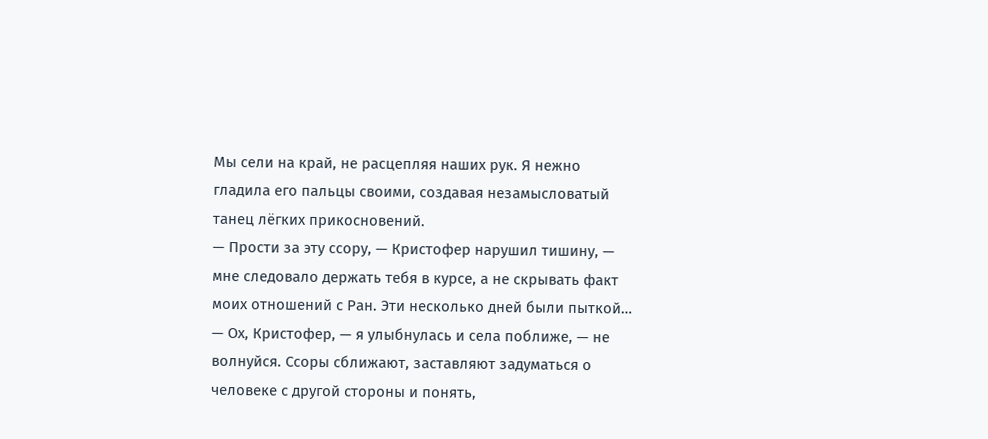Мы сели на край, не расцепляя наших рук. Я нежно гладила его пальцы своими, создавая незамысловатый танец лёгких прикосновений.
— Прости за эту ссору, — Кристофер нарушил тишину, — мне следовало держать тебя в курсе, а не скрывать факт моих отношений с Ран. Эти несколько дней были пыткой…
— Ох, Кристофер, — я улыбнулась и села поближе, — не волнуйся. Ссоры сближают, заставляют задуматься о человеке с другой стороны и понять,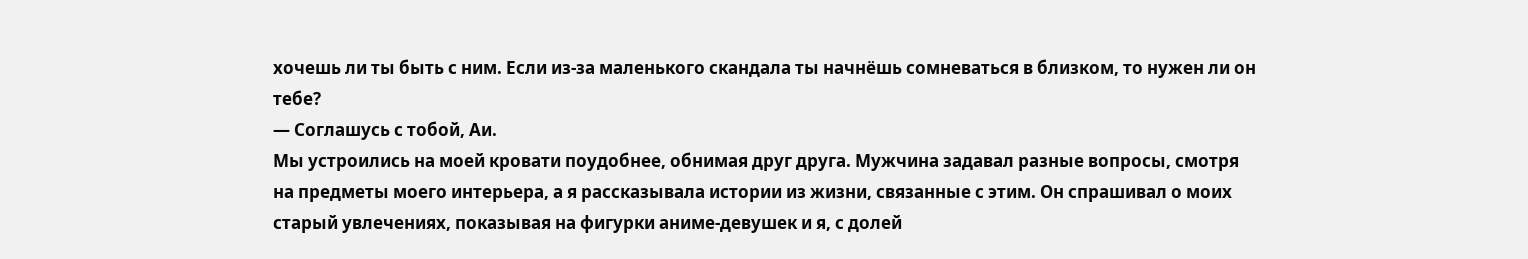хочешь ли ты быть с ним. Если из-за маленького скандала ты начнёшь сомневаться в близком, то нужен ли он тебе?
— Соглашусь с тобой, Аи.
Мы устроились на моей кровати поудобнее, обнимая друг друга. Мужчина задавал разные вопросы, смотря на предметы моего интерьера, а я рассказывала истории из жизни, связанные с этим. Он спрашивал о моих старый увлечениях, показывая на фигурки аниме-девушек и я, с долей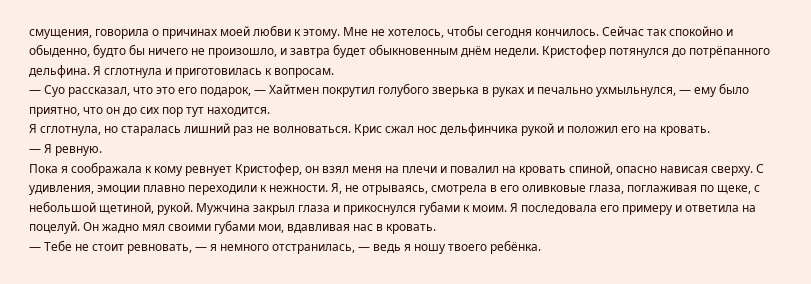смущения, говорила о причинах моей любви к этому. Мне не хотелось, чтобы сегодня кончилось. Сейчас так спокойно и обыденно, будто бы ничего не произошло, и завтра будет обыкновенным днём недели. Кристофер потянулся до потрёпанного дельфина. Я сглотнула и приготовилась к вопросам.
— Суо рассказал, что это его подарок, — Хайтмен покрутил голубого зверька в руках и печально ухмыльнулся, — ему было приятно, что он до сих пор тут находится.
Я сглотнула, но старалась лишний раз не волноваться. Крис сжал нос дельфинчика рукой и положил его на кровать.
— Я ревную.
Пока я соображала к кому ревнует Кристофер, он взял меня на плечи и повалил на кровать спиной, опасно нависая сверху. С удивления, эмоции плавно переходили к нежности. Я, не отрываясь, смотрела в его оливковые глаза, поглаживая по щеке, с небольшой щетиной, рукой. Мужчина закрыл глаза и прикоснулся губами к моим. Я последовала его примеру и ответила на поцелуй. Он жадно мял своими губами мои, вдавливая нас в кровать.
— Тебе не стоит ревновать, — я немного отстранилась, — ведь я ношу твоего ребёнка.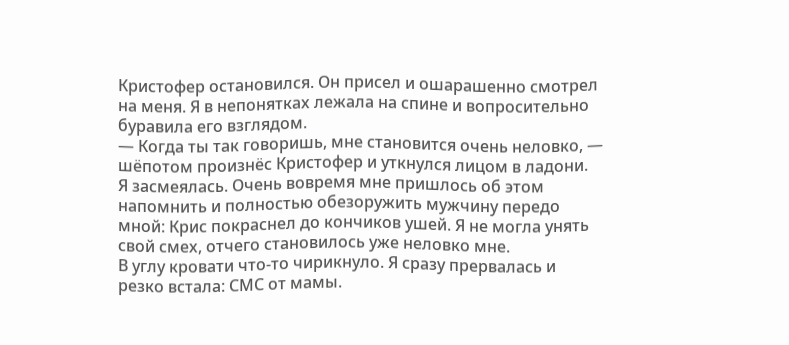Кристофер остановился. Он присел и ошарашенно смотрел на меня. Я в непонятках лежала на спине и вопросительно буравила его взглядом.
— Когда ты так говоришь, мне становится очень неловко, — шёпотом произнёс Кристофер и уткнулся лицом в ладони.
Я засмеялась. Очень вовремя мне пришлось об этом напомнить и полностью обезоружить мужчину передо мной: Крис покраснел до кончиков ушей. Я не могла унять свой смех, отчего становилось уже неловко мне.
В углу кровати что-то чирикнуло. Я сразу прервалась и резко встала: СМС от мамы.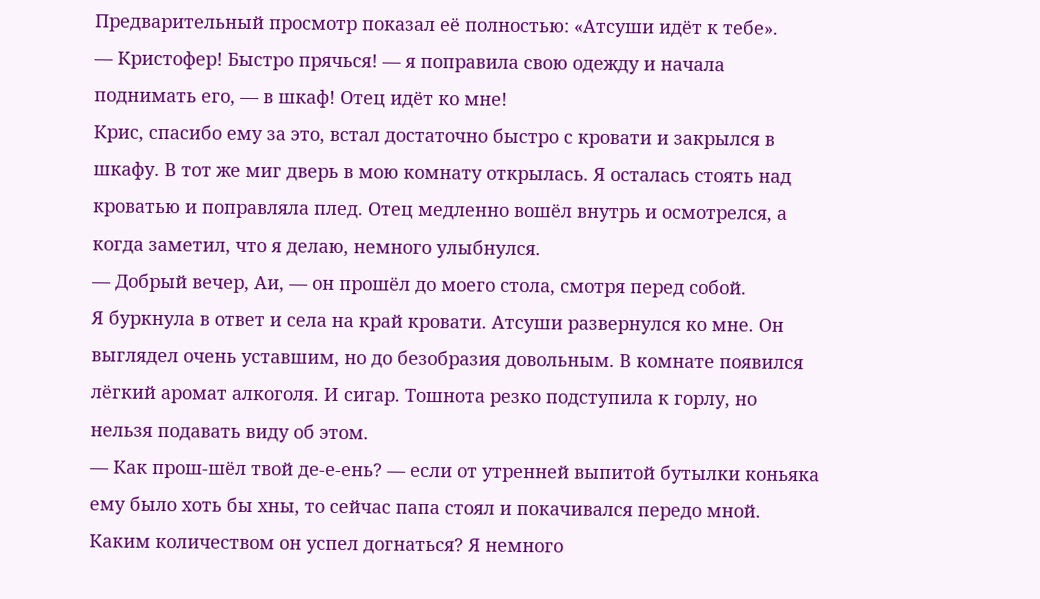Предварительный просмотр показал её полностью: «Атсуши идёт к тебе».
— Кристофер! Быстро прячься! — я поправила свою одежду и начала поднимать его, — в шкаф! Отец идёт ко мне!
Крис, спасибо ему за это, встал достаточно быстро с кровати и закрылся в шкафу. В тот же миг дверь в мою комнату открылась. Я осталась стоять над кроватью и поправляла плед. Отец медленно вошёл внутрь и осмотрелся, а когда заметил, что я делаю, немного улыбнулся.
— Добрый вечер, Аи, — он прошёл до моего стола, смотря перед собой.
Я буркнула в ответ и села на край кровати. Атсуши развернулся ко мне. Он выглядел очень уставшим, но до безобразия довольным. В комнате появился лёгкий аромат алкоголя. И сигар. Тошнота резко подступила к горлу, но нельзя подавать виду об этом.
— Как прош-шёл твой де-е-ень? — если от утренней выпитой бутылки коньяка ему было хоть бы хны, то сейчас папа стоял и покачивался передо мной.
Каким количеством он успел догнаться? Я немного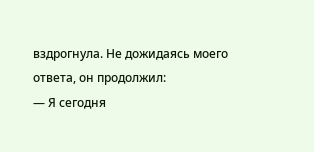вздрогнула. Не дожидаясь моего ответа, он продолжил:
— Я сегодня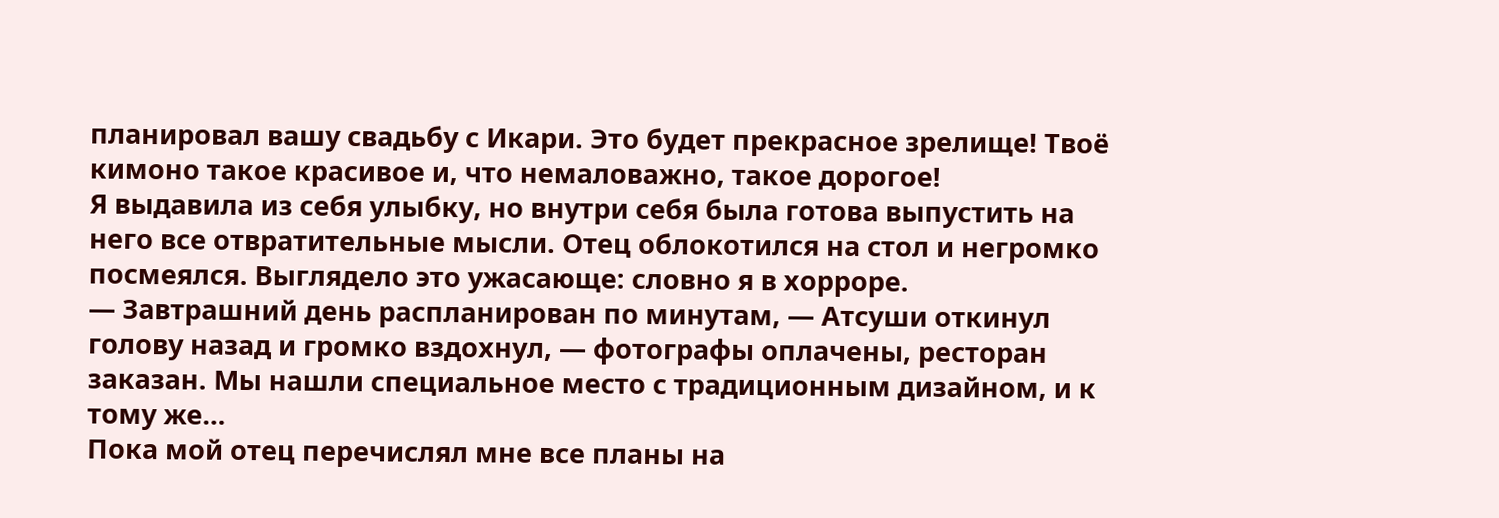планировал вашу свадьбу с Икари. Это будет прекрасное зрелище! Твоё кимоно такое красивое и, что немаловажно, такое дорогое!
Я выдавила из себя улыбку, но внутри себя была готова выпустить на него все отвратительные мысли. Отец облокотился на стол и негромко посмеялся. Выглядело это ужасающе: словно я в хорроре.
— Завтрашний день распланирован по минутам, — Атсуши откинул голову назад и громко вздохнул, — фотографы оплачены, ресторан заказан. Мы нашли специальное место с традиционным дизайном, и к тому же…
Пока мой отец перечислял мне все планы на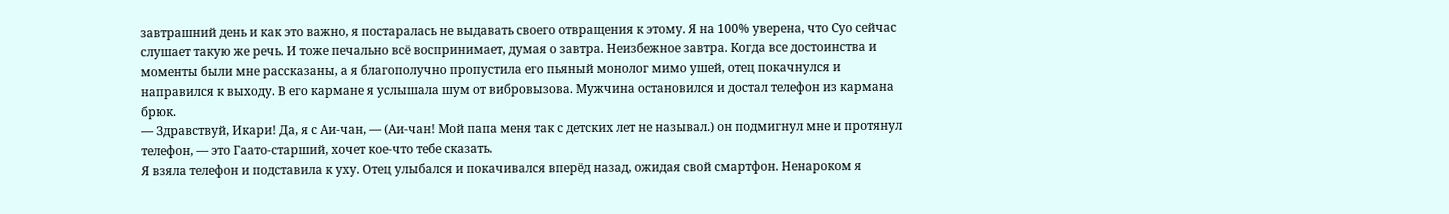завтрашний день и как это важно, я постаралась не выдавать своего отвращения к этому. Я на 100% уверена, что Суо сейчас слушает такую же речь. И тоже печально всё воспринимает, думая о завтра. Неизбежное завтра. Когда все достоинства и моменты были мне рассказаны, а я благополучно пропустила его пьяный монолог мимо ушей, отец покачнулся и направился к выходу. В его кармане я услышала шум от вибровызова. Мужчина остановился и достал телефон из кармана брюк.
— Здравствуй, Икари! Да, я с Аи-чан, — (Аи-чан! Мой папа меня так с детских лет не называл.) он подмигнул мне и протянул телефон, — это Гаато-старший, хочет кое-что тебе сказать.
Я взяла телефон и подставила к уху. Отец улыбался и покачивался вперёд назад, ожидая свой смартфон. Ненароком я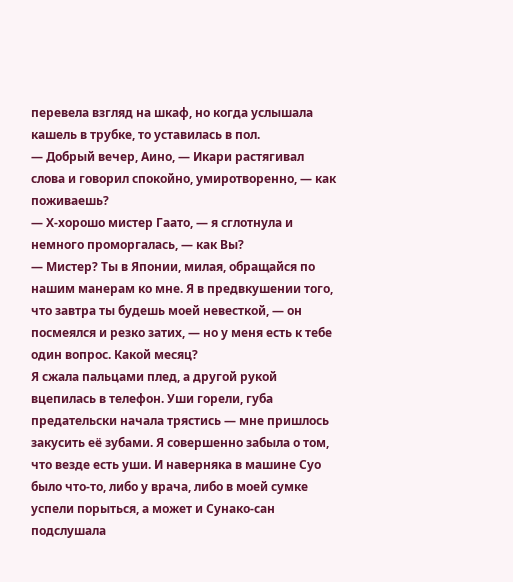перевела взгляд на шкаф, но когда услышала кашель в трубке, то уставилась в пол.
— Добрый вечер, Аино, — Икари растягивал слова и говорил спокойно, умиротворенно, — как поживаешь?
— Х-хорошо мистер Гаато, — я сглотнула и немного проморгалась, — как Вы?
— Мистер? Ты в Японии, милая, обращайся по нашим манерам ко мне. Я в предвкушении того, что завтра ты будешь моей невесткой, — он посмеялся и резко затих, — но у меня есть к тебе один вопрос. Какой месяц?
Я сжала пальцами плед, а другой рукой вцепилась в телефон. Уши горели, губа предательски начала трястись — мне пришлось закусить её зубами. Я совершенно забыла о том, что везде есть уши. И наверняка в машине Суо было что-то, либо у врача, либо в моей сумке успели порыться, а может и Сунако-сан подслушала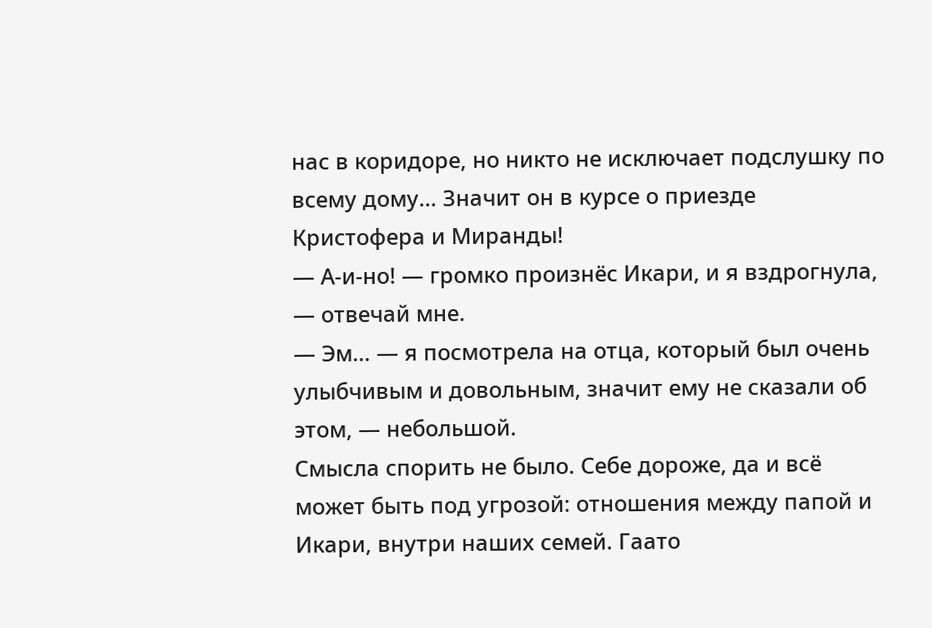нас в коридоре, но никто не исключает подслушку по всему дому… Значит он в курсе о приезде Кристофера и Миранды!
— А-и-но! — громко произнёс Икари, и я вздрогнула, — отвечай мне.
— Эм… — я посмотрела на отца, который был очень улыбчивым и довольным, значит ему не сказали об этом, — небольшой.
Смысла спорить не было. Себе дороже, да и всё может быть под угрозой: отношения между папой и Икари, внутри наших семей. Гаато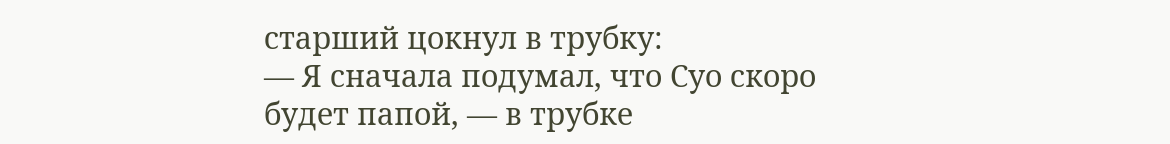старший цокнул в трубку:
— Я сначала подумал, что Суо скоро будет папой, — в трубке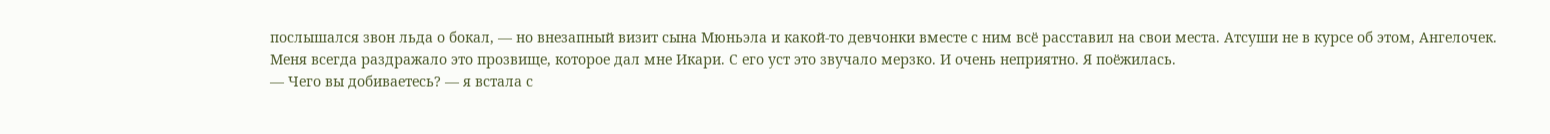послышался звон льда о бокал, — но внезапный визит сына Мюньэла и какой-то девчонки вместе с ним всё расставил на свои места. Атсуши не в курсе об этом, Ангелочек.
Меня всегда раздражало это прозвище, которое дал мне Икари. С его уст это звучало мерзко. И очень неприятно. Я поёжилась.
— Чего вы добиваетесь? — я встала с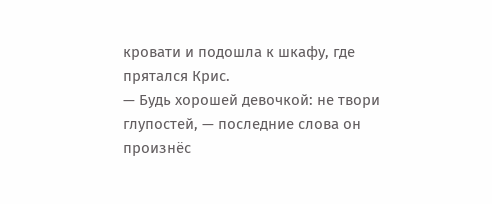кровати и подошла к шкафу, где прятался Крис.
— Будь хорошей девочкой: не твори глупостей, — последние слова он произнёс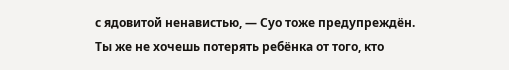с ядовитой ненавистью, — Суо тоже предупреждён. Ты же не хочешь потерять ребёнка от того, кто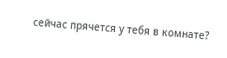сейчас прячется у тебя в комнате?